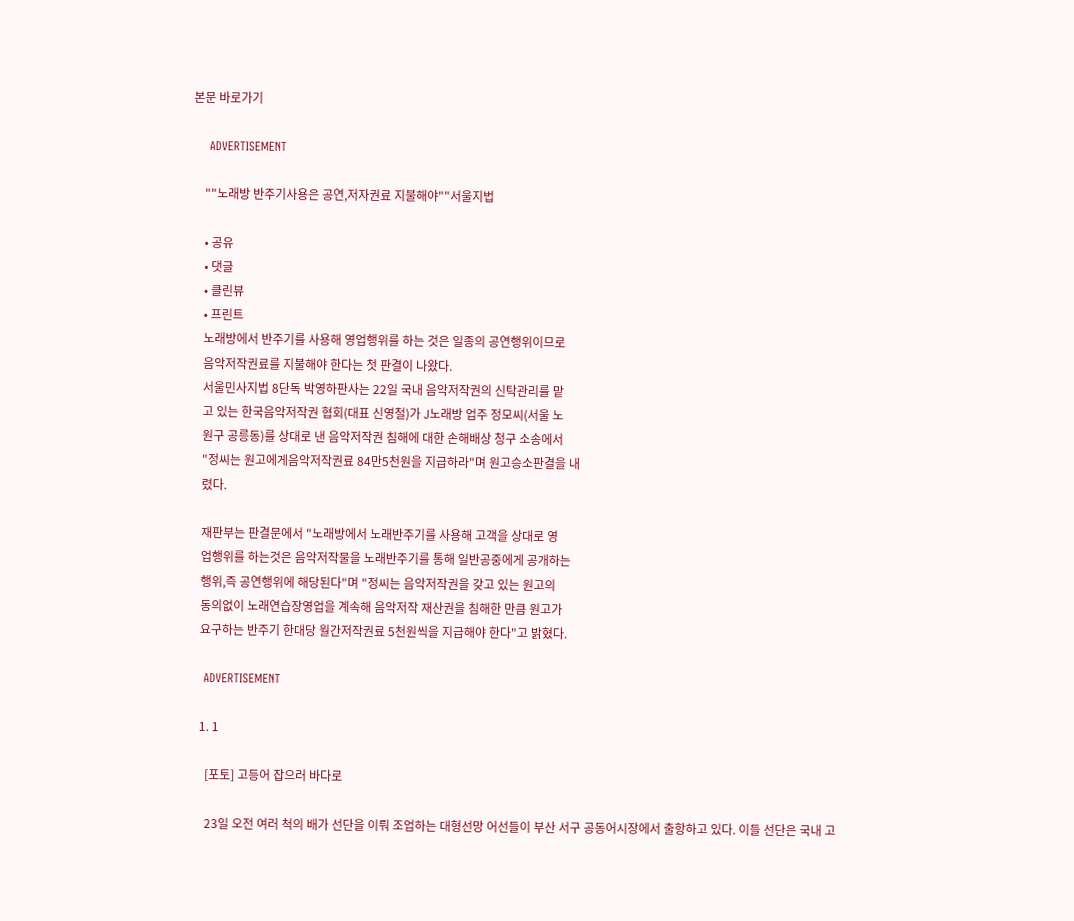본문 바로가기

    ADVERTISEMENT

    ""노래방 반주기사용은 공연,저자권료 지불해야""서울지법

    • 공유
    • 댓글
    • 클린뷰
    • 프린트
    노래방에서 반주기를 사용해 영업행위를 하는 것은 일종의 공연행위이므로
    음악저작권료를 지불해야 한다는 첫 판결이 나왔다.
    서울민사지법 8단독 박영하판사는 22일 국내 음악저작권의 신탁관리를 맡
    고 있는 한국음악저작권 협회(대표 신영철)가 J노래방 업주 정모씨(서울 노
    원구 공릉동)를 상대로 낸 음악저작권 침해에 대한 손해배상 청구 소송에서
    "정씨는 원고에게음악저작권료 84만5천원을 지급하라"며 원고승소판결을 내
    렸다.

    재판부는 판결문에서 "노래방에서 노래반주기를 사용해 고객을 상대로 영
    업행위를 하는것은 음악저작물을 노래반주기를 통해 일반공중에게 공개하는
    행위,즉 공연행위에 해당된다"며 "정씨는 음악저작권을 갖고 있는 원고의
    동의없이 노래연습장영업을 계속해 음악저작 재산권을 침해한 만큼 원고가
    요구하는 반주기 한대당 월간저작권료 5천원씩을 지급해야 한다"고 밝혔다.

    ADVERTISEMENT

    1. 1

      [포토] 고등어 잡으러 바다로

      23일 오전 여러 척의 배가 선단을 이뤄 조업하는 대형선망 어선들이 부산 서구 공동어시장에서 출항하고 있다. 이들 선단은 국내 고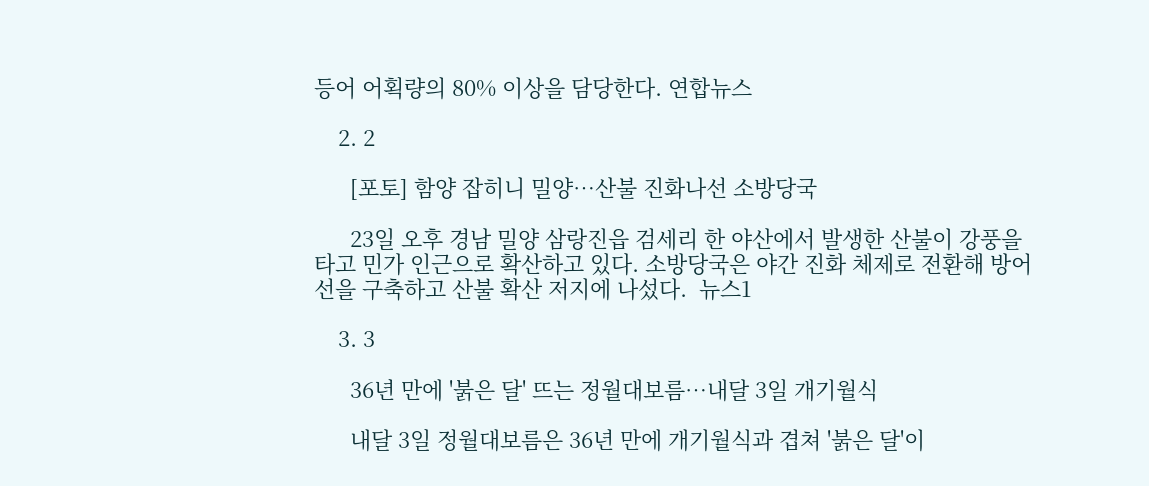등어 어획량의 80% 이상을 담당한다. 연합뉴스

    2. 2

      [포토] 함양 잡히니 밀양…산불 진화나선 소방당국

      23일 오후 경남 밀양 삼랑진읍 검세리 한 야산에서 발생한 산불이 강풍을 타고 민가 인근으로 확산하고 있다. 소방당국은 야간 진화 체제로 전환해 방어선을 구축하고 산불 확산 저지에 나섰다.  뉴스1

    3. 3

      36년 만에 '붉은 달' 뜨는 정월대보름…내달 3일 개기월식

      내달 3일 정월대보름은 36년 만에 개기월식과 겹쳐 '붉은 달'이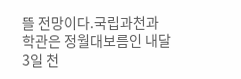뜰 전망이다.국립과천과학관은 정월대보름인 내달 3일 천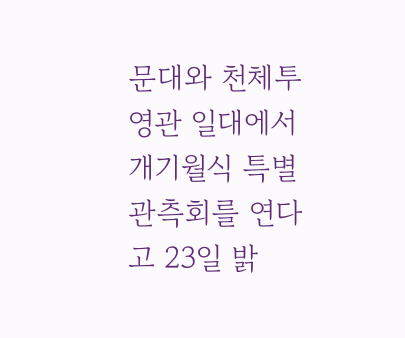문대와 천체투영관 일대에서 개기월식 특별 관측회를 연다고 23일 밝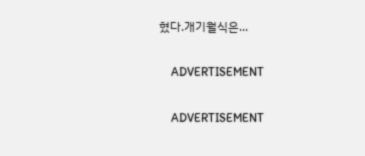혔다.개기월식은...

    ADVERTISEMENT

    ADVERTISEMENT